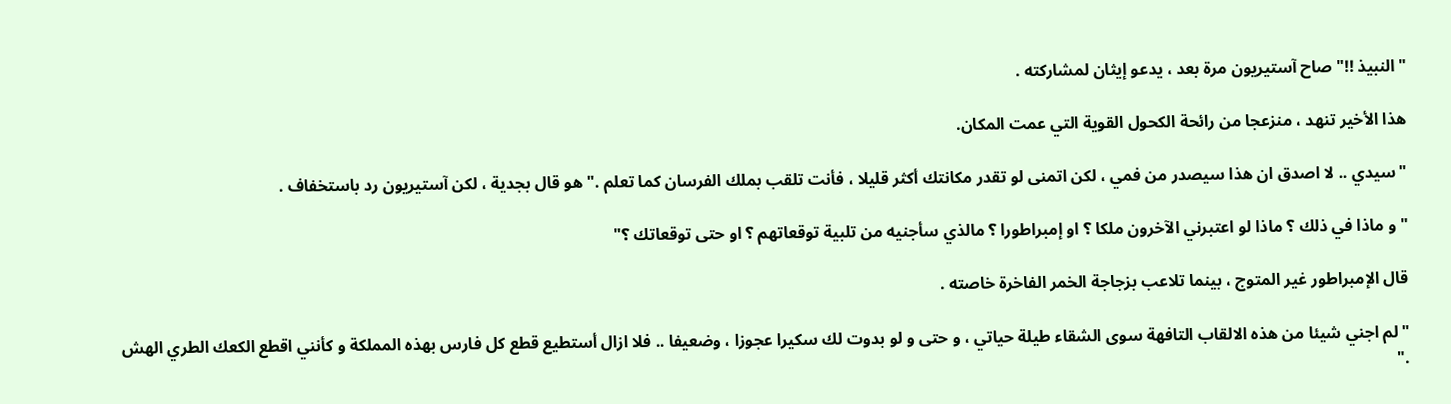"النبيذ !!" صاح آستيريون مرة بعد ، يدعو إيثان لمشاركته .

هذا الأخير تنهد ، منزعجا من رائحة الكحول القوية التي عمت المكان.

"سيدي .. لا اصدق ان هذا سيصدر من فمي ، لكن اتمنى لو تقدر مكانتك أكثر قليلا ، فأنت تلقب بملك الفرسان كما تعلم ." هو قال بجدية ، لكن آستيريون رد باستخفاف .

"و ماذا في ذلك ؟ ماذا لو اعتبرني الآخرون ملكا ؟ او إمبراطورا ؟ مالذي سأجنيه من تلبية توقعاتهم ؟ او حتى توقعاتك ؟"

قال الإمبراطور غير المتوج ، بينما تلاعب بزجاجة الخمر الفاخرة خاصته .

"لم اجني شيئا من هذه الالقاب التافهة سوى الشقاء طيلة حياتي ، و حتى و لو بدوت لك سكيرا عجوزا ، وضعيفا .. فلا ازال أستطيع قطع كل فارس بهذه المملكة و كأنني اقطع الكعك الطري الهش ."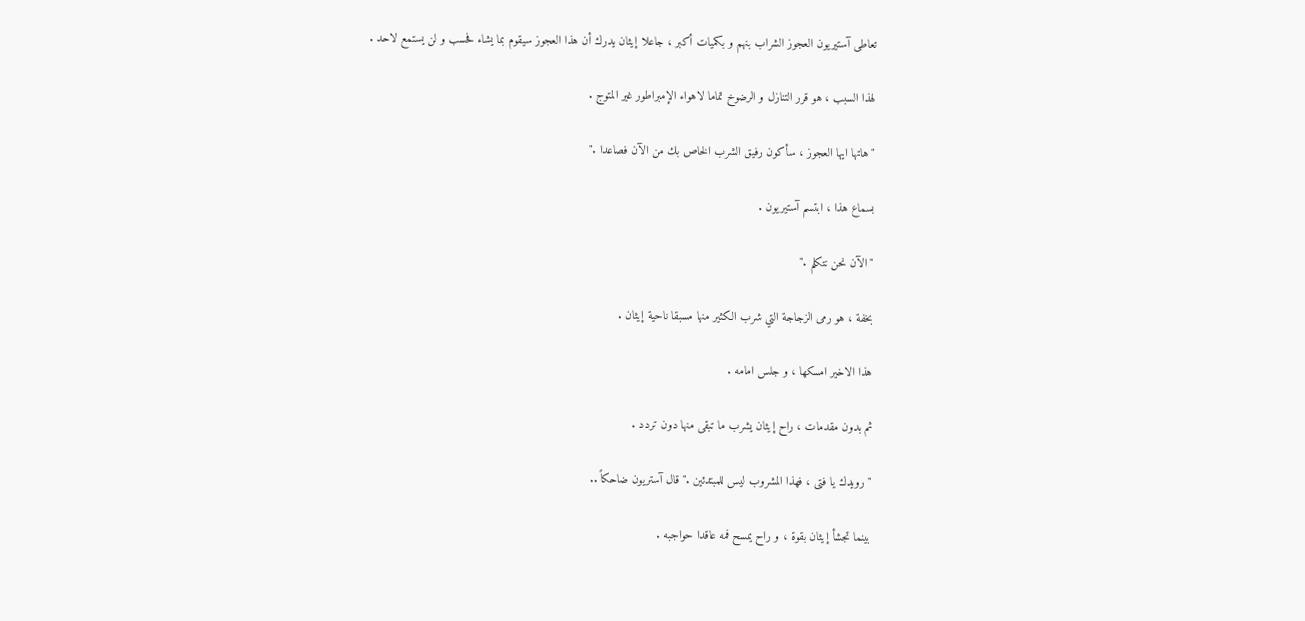تعاطى آستيريون العجوز الشراب بنهم و بكميات أكبر ، جاعلا إيثان يدرك أن هذا العجوز سيقوم بما يشاء فحسب و لن يستمع لاحد .

لهذا السبب ، هو قرر التنازل و الرضوخ تماما لاهواء الإمبراطور غير المتوج .

"هاتها ايها العجوز ، سأكون رفيق الشرب الخاص بك من الآن فصاعدا ."

بسماع هذا ، ابتسم آستيريون .

"الآن نحن نتكلم ."

بخفة ، هو رمى الزجاجة التي شرب الكثير منها مسبقا ناحية إيثان .

هذا الاخير امسكها ، و جلس امامه .

ثم بدون مقدمات ، راح إيثان يشرب ما تبقى منها دون تردد .

"رويدك يا فتى ، فهذا المشروب ليس للمبتدئين ." قال آستريون ضاحكاً ..

بينما تجشأ إيثان بقوة ، و راح يمسح فمه عاقدا حواجبه .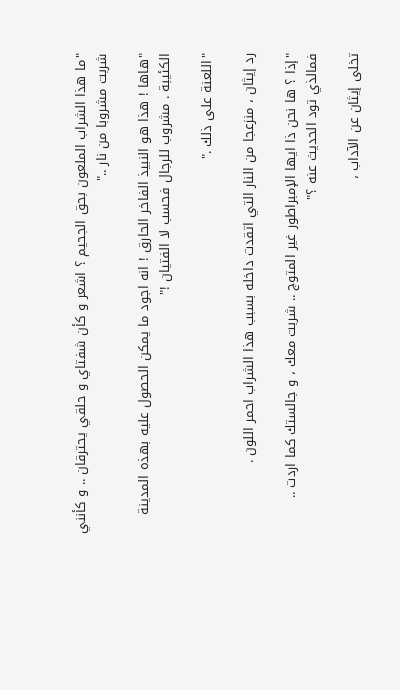"ما هذا الشراب الملعون بحق الجحيم ؟ اشعر و كأن شفتاي و حلقي يحترقان .. و كأنني شربت مشروبا من نار .."

"هاها ! هذا هو النبيذ الفاخر الحارق ! انه اجود ما يمكن الحصول عليه بهذه المدينة الكئيبة . مشروب للرجال فحسب لا الفتيان !"

"اللعنة على ذلك ."

رد إيثان ، منزعجا من النار التي اتقدت داخله بسبب هذا الشراب احمر اللون .

"إذا ؟ ها نحن ذا ايها الإمبراطور غير المتوج .. شربت معك ، و جالستك كما اردت .. فمالذي تود الحديث عنه ؟"

تخلى إيثان عن الآداب ،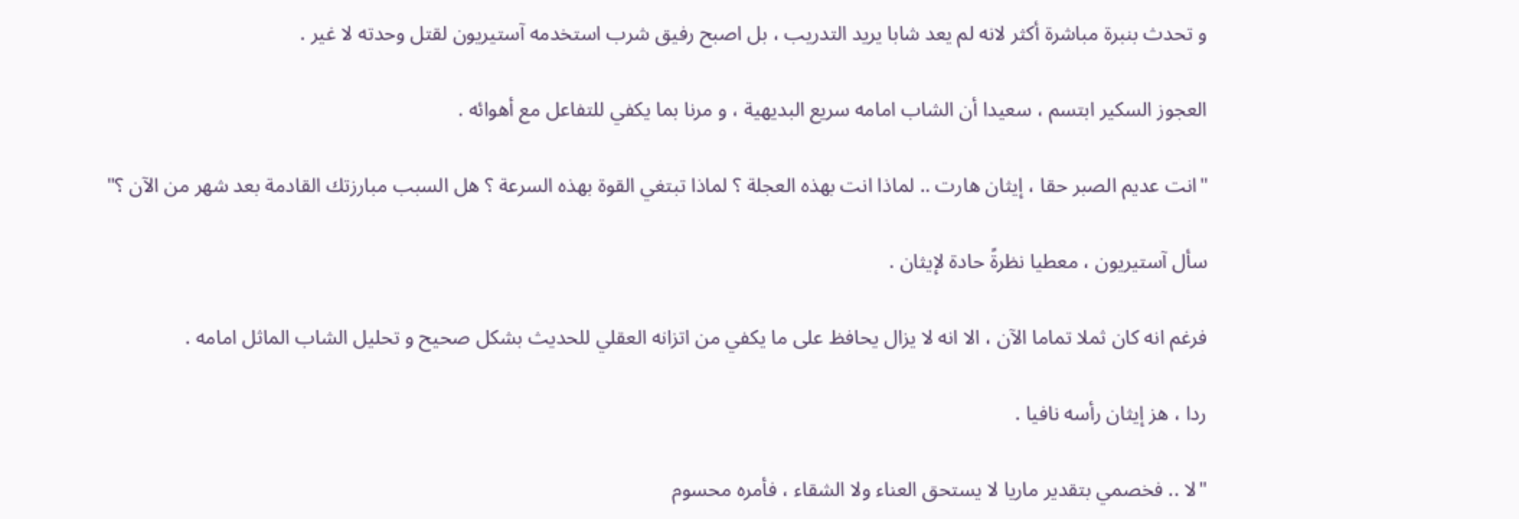و تحدث بنبرة مباشرة أكثر لانه لم يعد شابا يريد التدريب ، بل اصبح رفيق شرب استخدمه آستيريون لقتل وحدته لا غير .

العجوز السكير ابتسم ، سعيدا أن الشاب امامه سريع البديهية ، و مرنا بما يكفي للتفاعل مع أهوائه .

"انت عديم الصبر حقا ، إيثان هارت .. لماذا انت بهذه العجلة ؟ لماذا تبتغي القوة بهذه السرعة ؟ هل السبب مبارزتك القادمة بعد شهر من الآن ؟"

سأل آستيريون ، معطيا نظرةً حادة لإيثان .

فرغم انه كان ثملا تماما الآن ، الا انه لا يزال يحافظ على ما يكفي من اتزانه العقلي للحديث بشكل صحيح و تحليل الشاب الماثل امامه .

ردا ، هز إيثان رأسه نافيا .

"لا .. فخصمي بتقدير ماريا لا يستحق العناء ولا الشقاء ، فأمره محسوم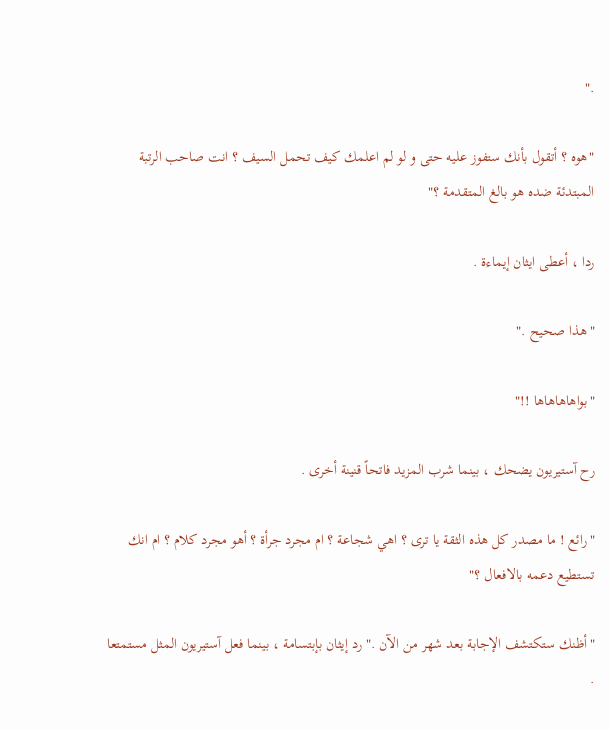."

"هوه ؟ أتقول بأنك ستفوز عليه حتى و لو لم اعلمك كيف تحمل السيف ؟ انت صاحب الرتبة المبتدئة ضده هو بالغ المتقدمة ؟"

ردا ، أعطى ايثان إيماءة .

"هذا صحيح ."

"بواهاهاهاها !!"

رح آستيريون يضحك ، بينما شرب المزيد فاتحاً قنينة أخرى .

"رائع ! ما مصدر كل هذه الثقة يا ترى ؟ اهي شجاعة ؟ ام مجرد جرأة ؟ أهو مجرد كلام ؟ ام انك تستطيع دعمه بالافعال ؟"

"أظنك ستكتشف الإجابة بعد شهر من الآن ." رد إيثان بإبتسامة ، بينما فعل آستيريون المثل مستمتعا .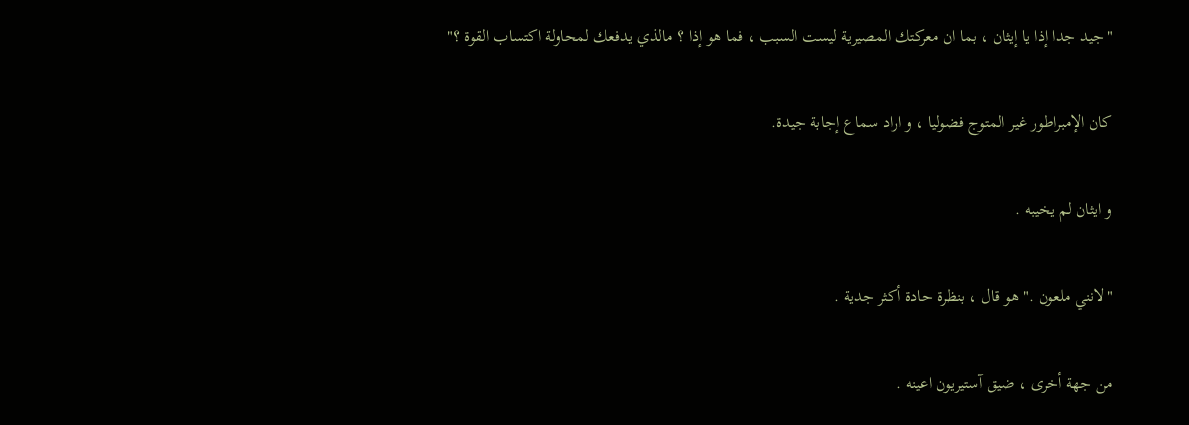"جيد جدا إذا يا إيثان ، بما ان معركتك المصيرية ليست السبب ، فما هو إذا ؟ مالذي يدفعك لمحاولة اكتساب القوة ؟"

كان الإمبراطور غير المتوج فضوليا ، و اراد سماع إجابة جيدة.

و ايثان لم يخيبه .

"لانني ملعون ." هو قال ، بنظرة حادة أكثر جدية .

من جهة أخرى ، ضيق آستيريون اعينه .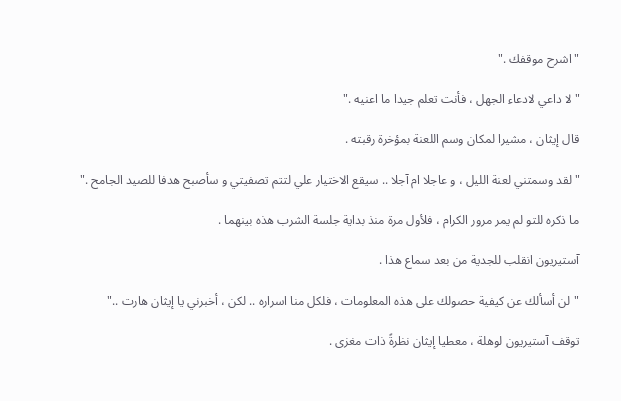"اشرح موقفك ."

"لا داعي لادعاء الجهل ، فأنت تعلم جيدا ما اعنيه ."

قال إيثان ، مشيرا لمكان وسم اللعنة بمؤخرة رقبته .

"لقد وسمتني لعنة الليل ، و عاجلا ام آجلا .. سيقع الاختيار علي لتتم تصفيتي و سأصبح هدفا للصيد الجامح ."

ما ذكره للتو لم يمر مرور الكرام ، فلأول مرة منذ بداية جلسة الشرب هذه بينهما .

آستيريون انقلب للجدية من بعد سماع هذا .

"لن أسألك عن كيفية حصولك على هذه المعلومات ، فلكل منا اسراره .. لكن ، أخبرني يا إيثان هارت .."

توقف آستيريون لوهلة ، معطيا إيثان نظرةً ذات مغزى .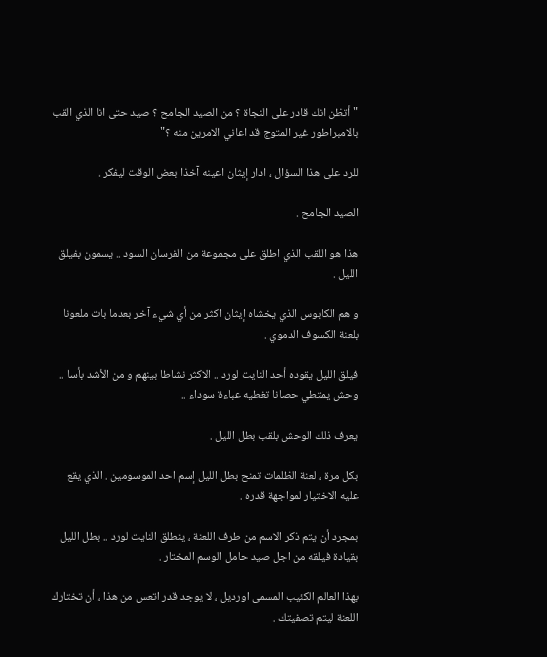"أتظن انك قادر على النجاة ؟ من الصيد الجامح ؟ صيد حتى انا الذي القب بالامبراطور غير المتوج قد اعاني الامرين منه ؟"

للرد على هذا السؤال ، ادار إيثان اعينه آخذا بعض الوقت ليفكر .

الصيد الجامح .

هذا هو اللقب الذي اطلق على مجموعة من الفرسان السود .. يسمون بفيلق الليل .

و هم الكابوس الذي يخشاه إيثان اكثر من أي شيء آخر بعدما بات ملعونا بلعنة الكسوف الدموي .

فيلق الليل يقوده أحد النايت لورد .. الاكثر نشاطا بينهم و من الأشد بأسا .. وحش يمتطي حصانا تغطيه عباءة سوداء ..

يعرف ذلك الوحش بلقب بطل الليل .

بكل مرة ، لعنة الظلمات تمنح بطل الليل إسم احد الموسومين . الذي يقع عليه الاختيار لمواجهة قدره .

بمجرد أن يتم ذكر الاسم من طرف اللعنة ، ينطلق النايت لورد .. بطل الليل بقيادة فيلقه من اجل صيد حامل الوسم المختار .

بهذا العالم الكئيب المسمى اورديل ، لا يوجد قدر اتعس من هذا ، أن تختارك اللعنة ليتم تصفيتك .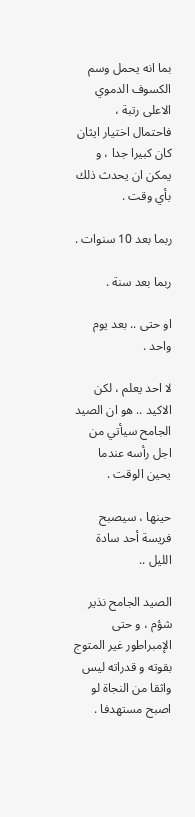بما انه يحمل وسم الكسوف الدموي الاعلى رتبة ، فاحتمال اختيار ايثان كان كبيرا جدا ، و يمكن ان يحدث ذلك بأي وقت .

ربما بعد 10 سنوات .

ربما بعد سنة .

او حتى .. بعد يوم واحد .

لا احد يعلم ، لكن الاكيد .. هو ان الصيد الجامح سيأتي من اجل رأسه عندما يحين الوقت .

حينها ، سيصبح فريسة أحد سادة الليل ..

الصيد الجامح نذير شؤم ، و حتى الإمبراطور غير المتوج بقوته و قدراته ليس واثقا من النجاة لو اصبح مستهدفا .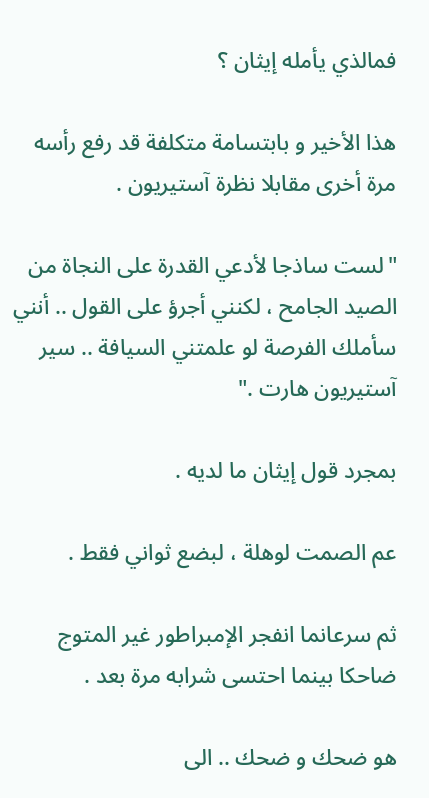فمالذي يأمله إيثان ؟

هذا الأخير و بابتسامة متكلفة قد رفع رأسه مرة أخرى مقابلا نظرة آستيريون .

"لست ساذجا لأدعي القدرة على النجاة من الصيد الجامح ، لكنني أجرؤ على القول .. أنني سأملك الفرصة لو علمتني السيافة .. سير آستيريون هارت ."

بمجرد قول إيثان ما لديه .

عم الصمت لوهلة ، لبضع ثواني فقط .

ثم سرعانما انفجر الإمبراطور غير المتوج ضاحكا بينما احتسى شرابه مرة بعد .

هو ضحك و ضحك .. الى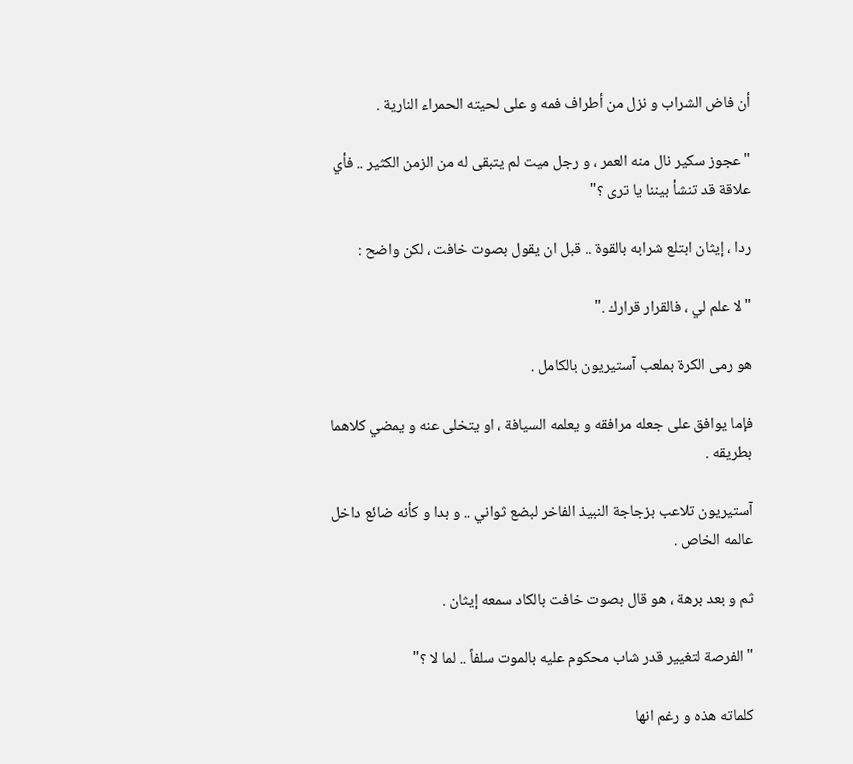أن فاض الشراب و نزل من أطراف فمه و على لحيته الحمراء النارية .

"عجوز سكير نال منه العمر ، و رجل ميت لم يتبقى له من الزمن الكثير .. فأي علاقة قد تنشأ بيننا يا ترى ؟"

ردا ، إيثان ابتلع شرابه بالقوة .. قبل ان يقول بصوت خافت ، لكن واضح :

"لا علم لي ، فالقرار قرارك ."

هو رمى الكرة بملعب آستيريون بالكامل .

فإما يوافق على جعله مرافقه و يعلمه السيافة ، او يتخلى عنه و يمضي كلاهما بطريقه .

آستيريون تلاعب بزجاجة النبيذ الفاخر لبضع ثواني .. و بدا و كأنه ضائع داخل عالمه الخاص .

ثم و بعد برهة ، هو قال بصوت خافت بالكاد سمعه إيثان .

"الفرصة لتغيير قدر شاب محكوم عليه بالموت سلفاً .. لما لا ؟"

كلماته هذه و رغم انها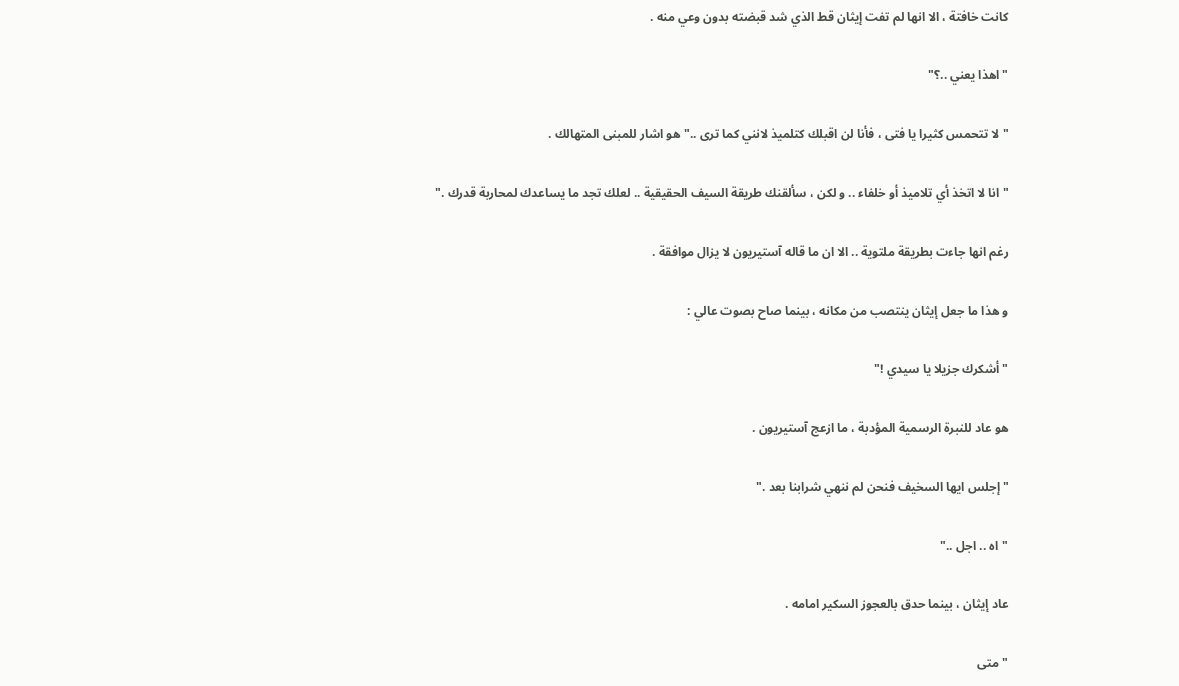كانت خافتة ، الا انها لم تفت إيثان قط الذي شد قبضته بدون وعي منه .

"اهذا يعني ..؟"

"لا تتحمس كثيرا يا فتى ، فأنا لن اقبلك كتلميذ لانني كما ترى .." هو اشار للمبنى المتهالك .

"انا لا اتخذ أي تلاميذ أو خلفاء .. و لكن ، سألقنك طريقة السيف الحقيقية .. لعلك تجد ما يساعدك لمحاربة قدرك ."

رغم انها جاءت بطريقة ملتوية .. الا ان ما قاله آستيريون لا يزال موافقة .

و هذا ما جعل إيثان ينتصب من مكانه ، بينما صاح بصوت عالي :

"أشكرك جزيلا يا سيدي !"

هو عاد للنبرة الرسمية المؤدبة ، ما ازعج آستيريون .

"إجلس ايها السخيف فنحن لم ننهي شرابنا بعد ."

"اه .. اجل .."

عاد إيثان ، بينما حدق بالعجوز السكير امامه .

"متى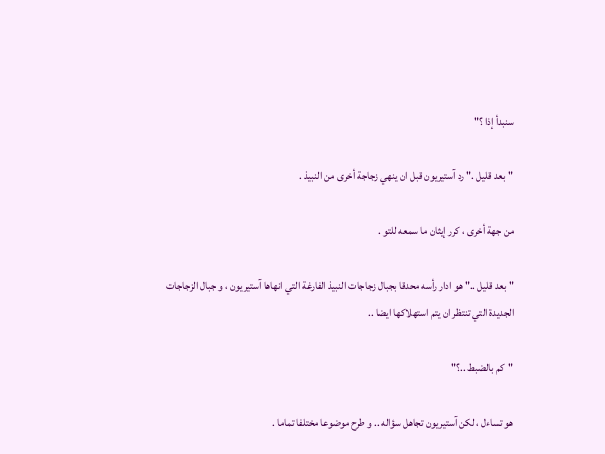سنبدأ إذا ؟"

"بعد قليل ." رد آستيريون قبل ان ينهي زجاجة أخرى من النبيذ .

من جهة أخرى ، كرر إيثان ما سمعه للتو .

"بعد قليل .." هو ادار رأسه محدقا بجبال زجاجات النبيذ الفارغة التي انهاها آستيريون ، و جبال الزجاجات الجديدة التي تنتظر ان يتم استهلاكها ايضا ..

"كم بالضبط ..؟"

هو تساءل ، لكن آستيريون تجاهل سؤاله .. و طرح موضوعا مختلفا تماما .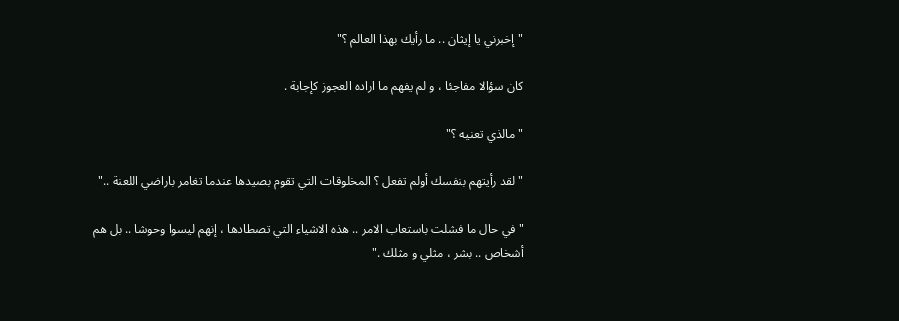"إخبرني يا إيثان .. ما رأيك بهذا العالم ؟"

كان سؤالا مفاجئا ، و لم يفهم ما اراده العجوز كإجابة .

"مالذي تعنيه ؟"

"لقد رأيتهم بنفسك أولم تفعل ؟ المخلوقات التي تقوم بصيدها عندما تغامر باراضي اللعنة .."

"في حال ما فشلت باستعاب الامر .. هذه الاشياء التي تصطادها ، إنهم ليسوا وحوشا .. بل هم أشخاص .. بشر ، مثلي و مثلك ."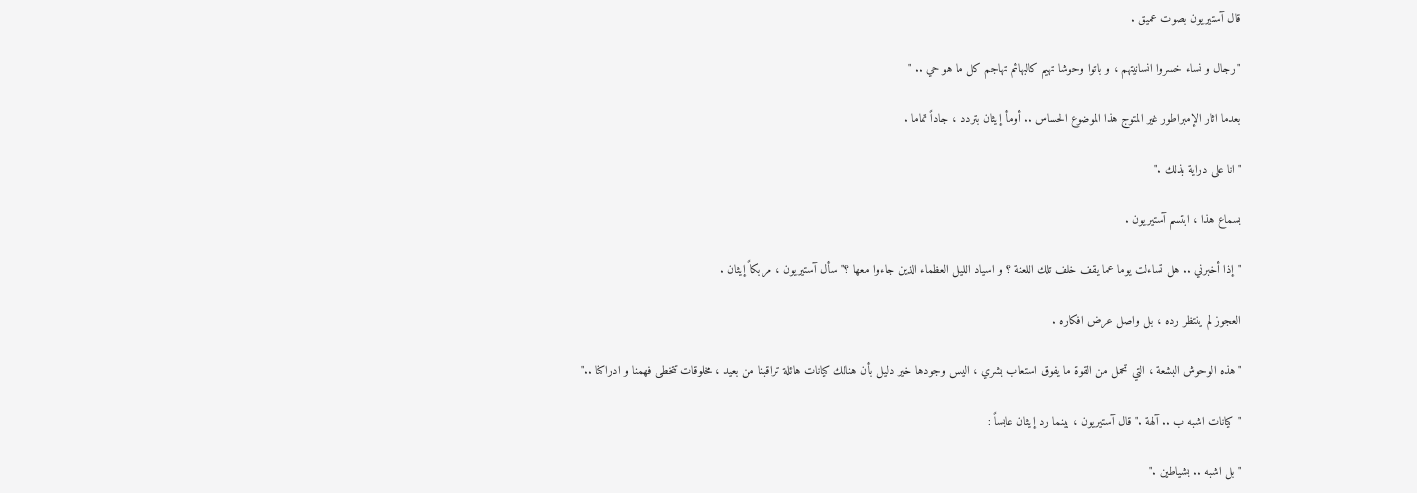قال آستيريون بصوت عميق .

"رجال و نساء خسروا انسانيتهم ، و باتوا وحوشا تهيم كالبهائم تهاجم كل ما هو حي .. "

بعدما اثار الإمبراطور غير المتوج هذا الموضوع الحساس .. أومأ إيثان بتردد ، جاداً تماما .

"انا على دراية بذلك ."

بسماع هذا ، ابتسم آستيريون .

"إذا أخبرني .. هل تساءلت يوما عما يقف خلف تلك اللعنة ؟ و اسياد الليل العظماء الذين جاءوا معها ؟" سأل آستيريون ، مربكاً إيثان .

العجوز لم ينتظر رده ، بل واصل عرض افكاره .

"هذه الوحوش البشعة ، التي تحمل من القوة ما يفوق استعاب بشري ، اليس وجودها خير دليل بأن هنالك كيانات هائلة تراقبنا من بعيد ، مخلوقات تتخطى فهمنا و ادراكنا .."

"كيانات اشبه ب .. آلهة ." قال آستيريون ، بينما رد إيثان عابساً :

"بل اشبه .. بشياطين ."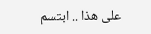على هذا .. ابتسم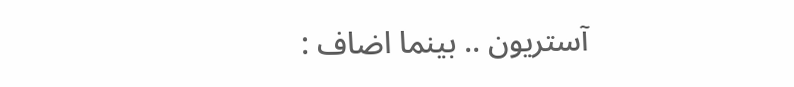آستريون .. بينما اضاف :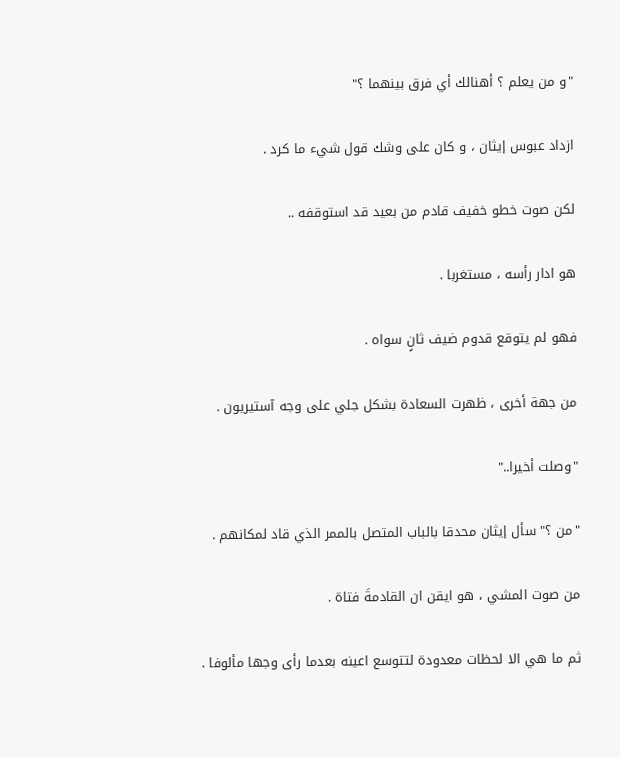"و من يعلم ؟ أهنالك أي فرق بينهما ؟"

ازداد عبوس إيثان ، و كان على وشك قول شيء ما كرد .

لكن صوت خطو خفيف قادم من بعيد قد استوقفه ..

هو ادار رأسه ، مستغربا .

فهو لم يتوقع قدوم ضيف ثانٍ سواه .

من جهة أخرى ، ظهرت السعادة بشكل جلي على وجه آستيريون .

"وصلت أخيرا.."

"من ؟" سأل إيثان محدقا بالباب المتصل بالممر الذي قاد لمكانهم .

من صوت المشي ، هو ايقن ان القادمةَ فتاة .

ثم ما هي الا لحظات معدودة لتتوسع اعينه بعدما رأى وجها مألوفا .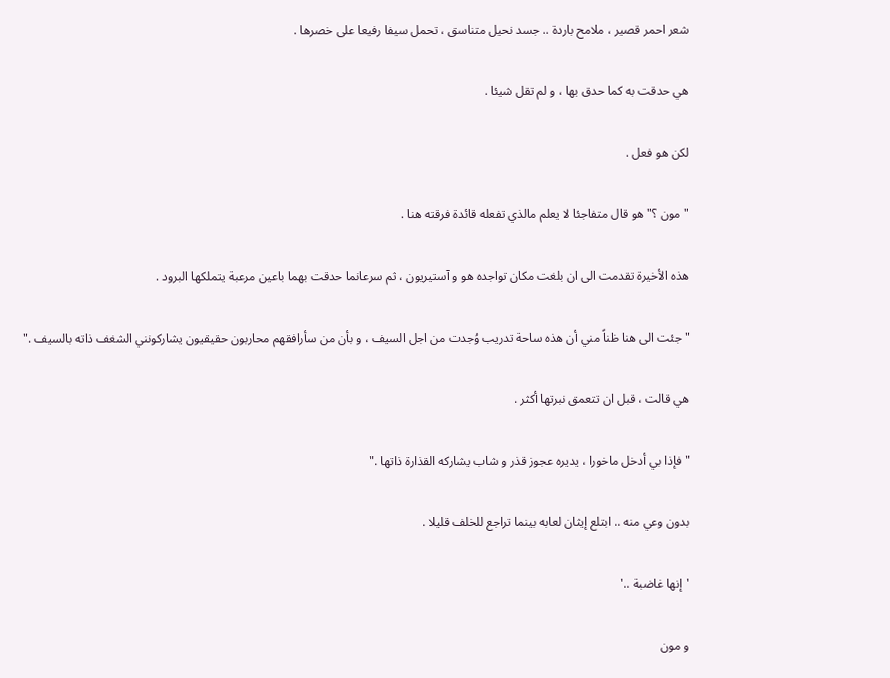شعر احمر قصير ، ملامح باردة .. جسد نحيل متناسق ، تحمل سيفا رفيعا على خصرها .

هي حدقت به كما حدق بها ، و لم تقل شيئا .

لكن هو فعل .

"مون ؟" هو قال متفاجئا لا يعلم مالذي تفعله قائدة فرقته هنا .

هذه الأخيرة تقدمت الى ان بلغت مكان تواجده هو و آستيريون ، ثم سرعانما حدقت بهما باعين مرعبة يتملكها البرود .

"جئت الى هنا ظناً مني أن هذه ساحة تدريب وُجدت من اجل السيف ، و بأن من سأرافقهم محاربون حقيقيون يشاركونني الشغف ذاته بالسيف ."

هي قالت ، قبل ان تتعمق نبرتها أكثر .

"فإذا بي أدخل ماخورا ، يديره عجوز قذر و شاب يشاركه القذارة ذاتها ."

بدون وعي منه .. ابتلع إيثان لعابه بينما تراجع للخلف قليلا .

'إنها غاضبة ..'

و مون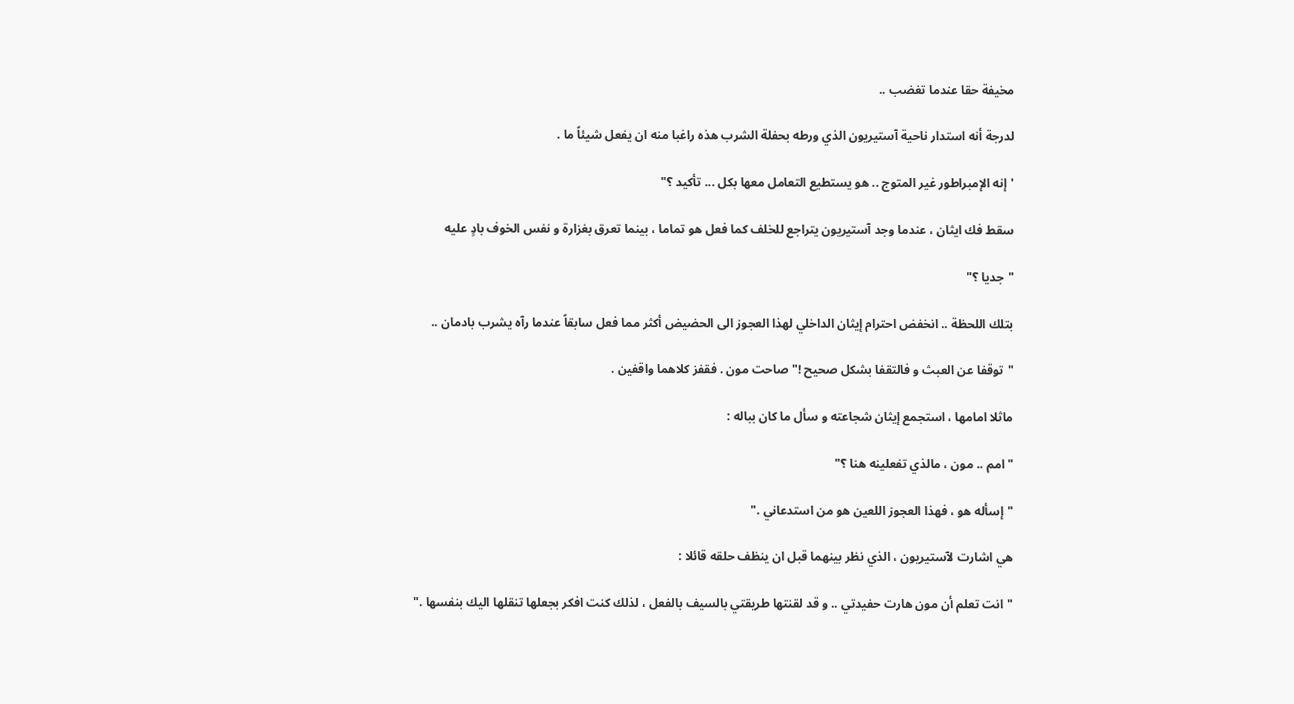مخيفة حقا عندما تغضب ..

لدرجة أنه استدار ناحية آستيريون الذي ورطه بحفلة الشرب هذه راغبا منه ان يفعل شيئاً ما .

'إنه الإمبراطور غير المتوج .. هو يستطيع التعامل معها بكل ... تأكيد ؟"

سقط فك ايثان ، عندما وجد آستيريون يتراجع للخلف كما فعل هو تماما ، بينما تعرق بغزارة و نفس الخوف بادٍ عليه

"جديا ؟"

بتلك اللحظة .. انخفض احترام إيثان الداخلي لهذا العجوز الى الحضيض أكثر مما فعل سابقاً عندما رآه يشرب بادمان ..

"توقفا عن العبث و فالتقفا بشكل صحيح !" صاحت مون . فقفز كلاهما واقفين .

ماثلا امامها ، استجمع إيثان شجاعته و سأل ما كان بباله :

"امم .. مون ، مالذي تفعلينه هنا ؟"

"إسأله هو ، فهذا العجوز اللعين هو من استدعاني ."

هي اشارت لآستيريون ، الذي نظر بينهما قبل ان ينظف حلقه قائلا :

"انت تعلم أن مون هارت حفيدتي .. و قد لقنتها طريقتي بالسيف بالفعل ، لذلك كنت افكر بجعلها تنقلها اليك بنفسها ."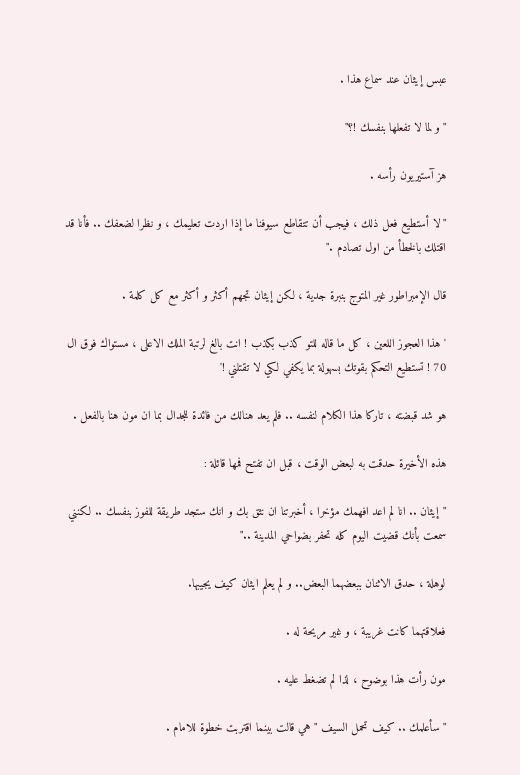عبس إيثان عند سماع هذا .

"و لما لا تفعلها بنفسك !؟"

هز آستيريون رأسه .

"لا أستطيع فعل ذلك ، فيجب أن تتقاطع سيوفنا ما إذا اردت تعليمك ، و نظرا لضعفك .. فأنا قد اقتلك بالخطأ من اول تصادم ."

قال الإمبراطور غير المتوج بنبرة جدية ، لكن إيثان تجهم أكثر و أكثر مع كل كلمة .

' هذا العجوز اللعين ، كل ما قاله للتو كذب بكذب ! انت بالغ لرتبة الملك الاعلى ، مستواك فوق ال 70 ! تستطيع التحكم بقوتك بسهولة بما يكفي لكي لا تقتلني !'

هو شد قبضته ، تاركا هذا الكلام لنفسه .. فلم يعد هنالك من فائدة للجدال بما ان مون هنا بالفعل .

هذه الأخيرة حدقت به لبعض الوقت ، قبل ان تفتح فمها قائلة :

"إيثان .. انا لم اعد افهمك مؤخرا ، أخبرتنا ان نثق بك و انك ستجد طريقة للفوز بنفسك .. لكنني سمعت بأنك قضيت اليوم كله تحفر بضواحي المدينة .."

لوهلة ، حدق الاثنان ببعضهما البعض.. و لم يعلم ايثان كيف يجيبها.

فعلاقتهما كانت غريبة ، و غير مريحة له .

مون رأت هذا بوضوح ، لذا لم تضغط عليه .

"سأعلمك .. كيف تحمل السيف " هي قالت بينما اقتربت خطوة للامام .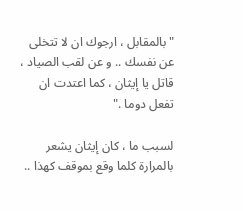"بالمقابل ، ارجوك ان لا تتخلى عن نفسك .. و عن لقب الصياد ، قاتل يا إيثان ، كما اعتدت ان تفعل دوما ."

لسبب ما ، كان إيثان يشعر بالمرارة كلما وقع بموقف كهذا ..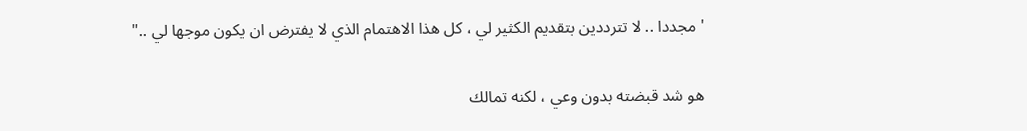' مجددا .. لا تترددين بتقديم الكثير لي ، كل هذا الاهتمام الذي لا يفترض ان يكون موجها لي .."

هو شد قبضته بدون وعي ، لكنه تمالك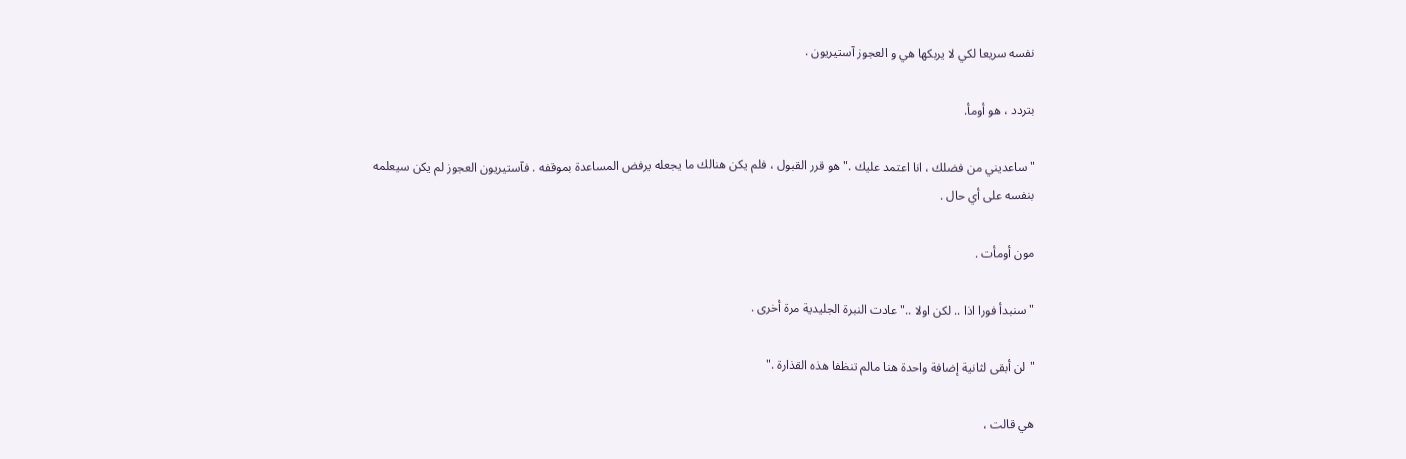نفسه سريعا لكي لا يربكها هي و العجوز آستيريون .

بتردد ، هو أومأ.

"ساعديني من فضلك ، انا اعتمد عليك ." هو قرر القبول ، فلم يكن هنالك ما يجعله يرفض المساعدة بموقفه . فآستيريون العجوز لم يكن سيعلمه بنفسه على أي حال .

مون أومأت .

"سنبدأ فورا اذا .. لكن اولا .." عادت النبرة الجليدية مرة أخرى .

"لن أبقى لثانية إضافة واحدة هنا مالم تنظفا هذه القذارة ."

هي قالت ،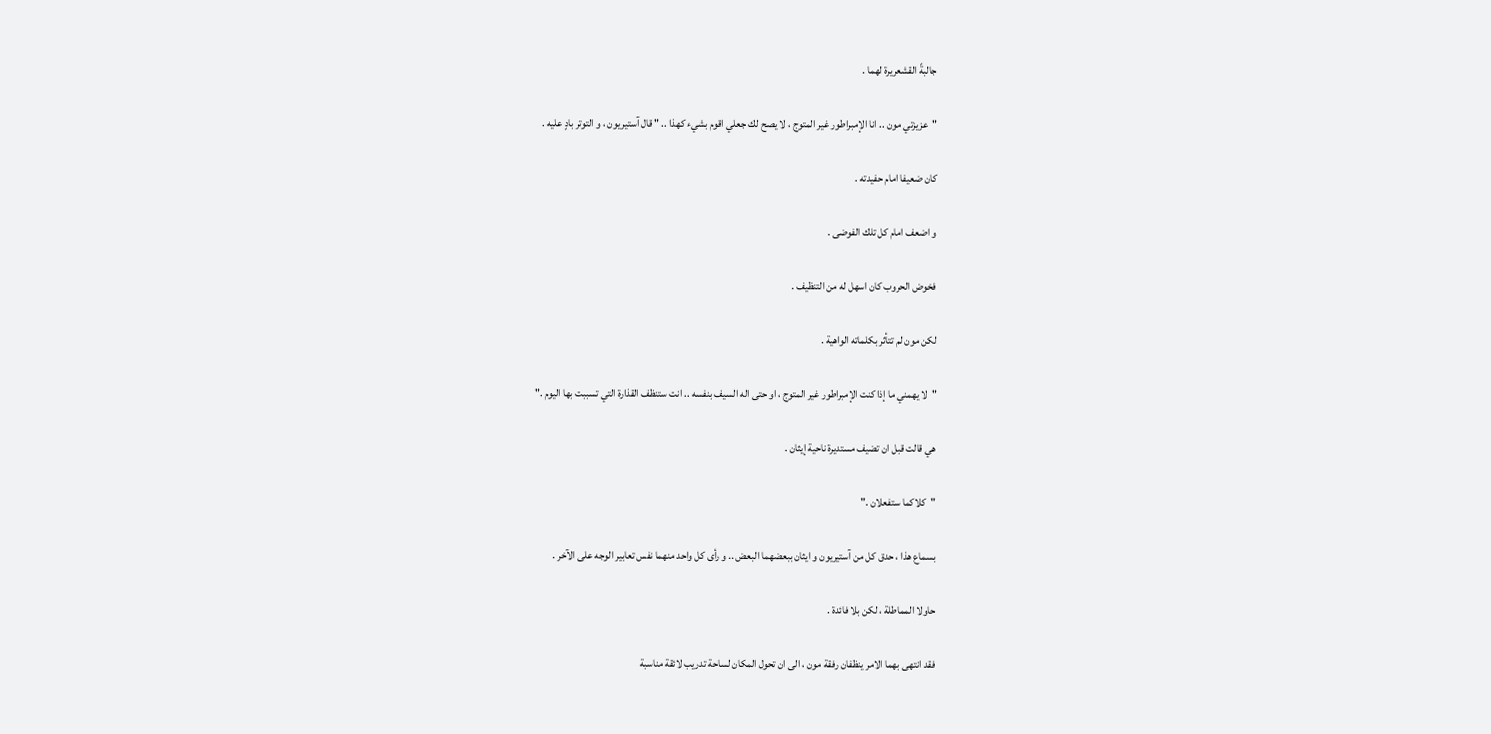جالبةً القشعريرة لهما .

"عزيزتي مون .. انا الإمبراطور غير المتوج ، لا يصح لك جعلي اقوم بشيء كهذا .. " قال آستيريون ، و التوتر بادٍ عليه .

كان ضعيفا امام حفيدته .

و اضعف امام كل تلك الفوضى .

فخوض الحروب كان اسهل له من التنظيف .

لكن مون لم تتأثر بكلماته الواهية .

"لا يهمني ما إذا كنت الإمبراطور غير المتوج ، او حتى اله السيف بنفسه .. انت ستنظف القذارة التي تسببت بها اليوم ."

هي قالت قبل ان تضيف مستديرة ناحية إيثان .

"كلاكما ستفعلان ."

بسماع هذا ، حدق كل من آستيريون و ايثان ببعضهما البعض .. و رأى كل واحد منهما نفس تعابير الوجه على الآخر .

حاولا المماطلة ، لكن بلا فائدة .

فقد انتهى بهما الامر ينظفان رفقة مون ، الى ان تحول المكان لساحة تدريب لائقة مناسبة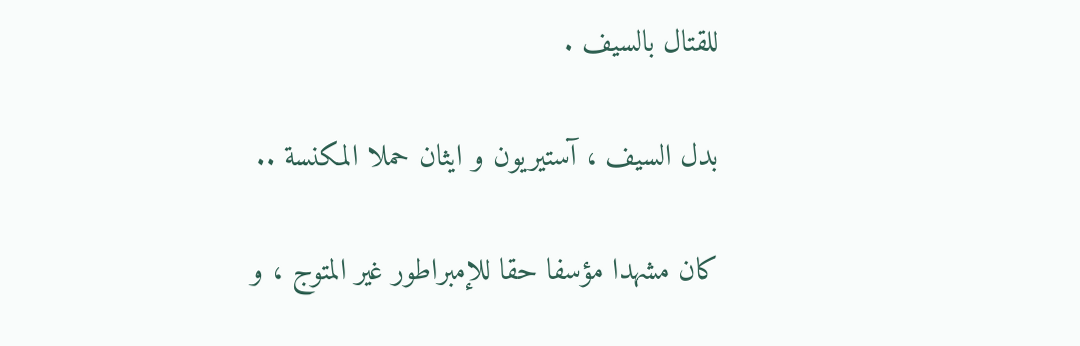للقتال بالسيف .

بدل السيف ، آستيريون و ايثان حملا المكنسة ..

كان مشهدا مؤسفا حقا للإمبراطور غير المتوج ، و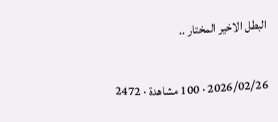البطل الاخير المختار ..

2026/02/26 · 100 مشاهدة · 2472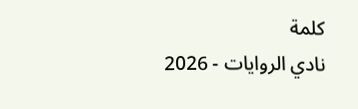كلمة
نادي الروايات - 2026